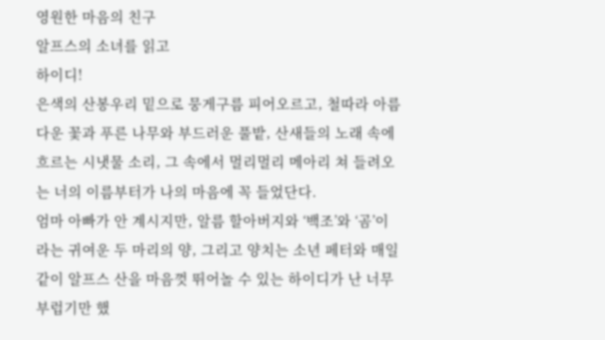영원한 마음의 친구
알프스의 소녀를 읽고
하이디!
은색의 산봉우리 밑으로 뭉게구름 피어오르고, 철따라 아름다운 꽃과 푸른 나무와 부드러운 풀밭, 산새들의 노래 속에 흐르는 시냇물 소리, 그 속에서 멀리멀리 메아리 쳐 들려오는 너의 이름부터가 나의 마음에 꼭 들었단다.
엄마 아빠가 안 계시지만, 알름 할아버지와 ‘백조’와 ‘곰’이라는 귀여운 두 마리의 양, 그리고 양치는 소년 페터와 매일같이 알프스 산을 마음껏 뛰어놀 수 있는 하이디가 난 너무 부럽기만 했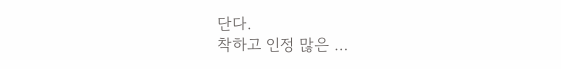단다.
착하고 인정 많은 …